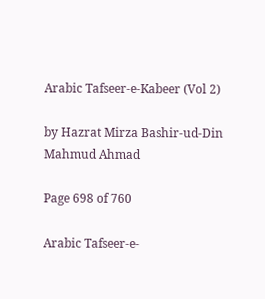Arabic Tafseer-e-Kabeer (Vol 2)

by Hazrat Mirza Bashir-ud-Din Mahmud Ahmad

Page 698 of 760

Arabic Tafseer-e-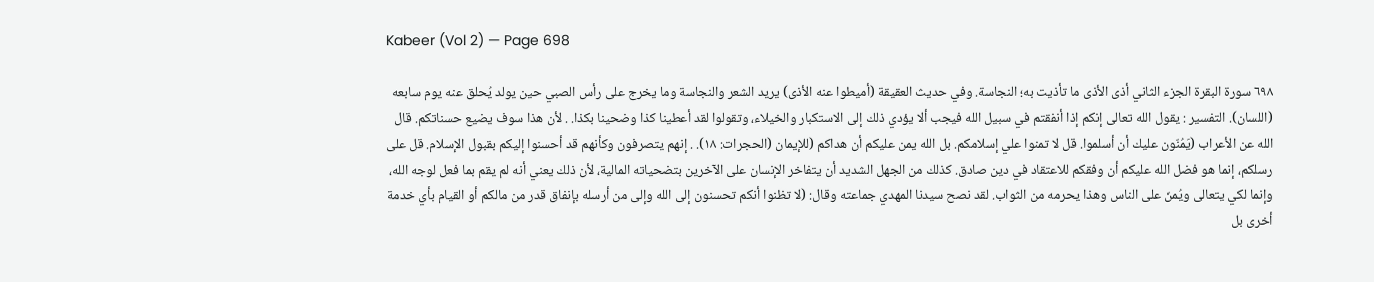Kabeer (Vol 2) — Page 698

٦٩٨ سورة البقرة الجزء الثاني أذى الأذى ما تأذيت به؛ النجاسة. وفي حديث العقيقة (أميطوا عنه الأذى) يريد الشعر والنجاسة وما يخرج على رأس الصبي حين يولد يُحلق عنه يوم سابعه (اللسان). التفسير : يقول الله تعالى إنكم إذا أنفقتم في سبيل الله فيجب ألا يؤدي ذلك إلى الاستكبار والخيلاء، وتقولوا لقد أعطينا كذا وضحينا بكذا. . لأن هذا سوف يضيع حسناتكم. قال الله عن الأعراب (يَمُنّون عليك أن أسلموا. قل لا تمنوا علي إسلامكم. بل الله يمن عليكم أن هداكم (للإيمان (الحجرات: ١٨). . إنهم يتصرفون وكأنهم قد أحسنوا إليكم بقبول الإسلام. قل على رسلكم، إنما هو فضل الله عليكم أن وفقكم للاعتقاد في دين صادق. كذلك من الجهل الشديد أن يتفاخر الإنسان على الآخرين بتضحياته المالية، لأن ذلك يعني أنه لم يقم بما فعل لوجه الله، وإنما لكي يتعالى ويُمنّ على الناس وهذا يحرمه من الثواب. لقد نصح سيدنا المهدي جماعته وقال: (لا تظنوا أنكم تحسنون إلى الله وإلى من أرسله بإنفاق قدر من مالكم أو القيام بأي خدمة أخرى بل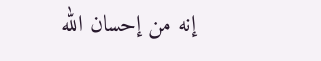إنه من إحسان الله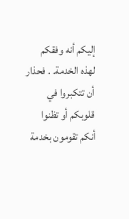إليكم أنه وفقكم لهذه الخدمة. . فحذار أن تتكبروا في قلوبكم أو تظنوا أنكم تقومون بخدمة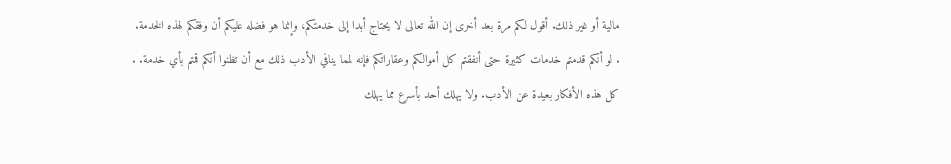مالية أو غير ذلك. أقول لكم مرة بعد أخرى إن الله تعالى لا يحتاج أبدا إلى خدمتكم، وإنما هو فضله عليكم أن وفقكم لهذه الخدمة. . لو أنكم قدمتم خدمات كثيرة حتى أنفقتم كل أموالكم وعقاراتكم فإنه لمما ينافي الأدب ذلك مع أن تظنوا أنكم قمتم بأي خدمة. . كل هذه الأفكار بعيدة عن الأدب. ولا يهلك أحد بأسرع مما يهلك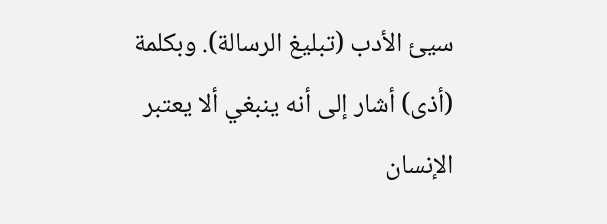سيئ الأدب (تبليغ الرسالة). وبكلمة (أذى) أشار إلى أنه ينبغي ألا يعتبر الإنسان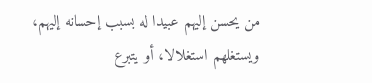من يحسن إليهم عبيدا له بسبب إحسانه إليهم، ويستغلهم استغلالا، أو يتبرع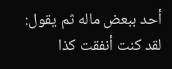أحد ببعض ماله ثم يقول: لقد كنت أنفقت كذا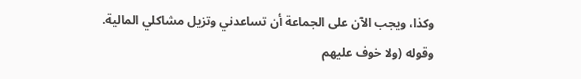وكذا، ويجب الآن على الجماعة أن تساعدني وتزيل مشاكلي المالية. وقوله (ولا خوف عليهم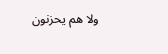ولا هم يحزنون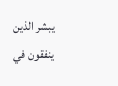يبشر الذين ينفقون في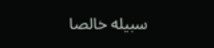سبيله خالصا